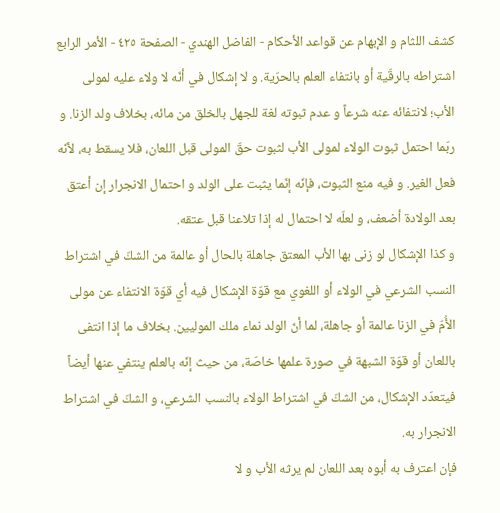كشف اللثام و الإبهام عن قواعد الأحكام - الفاضل الهندي - الصفحة ٤٢٥ - الأمر الرابع
اشتراطه بالرقّية أو بانتفاء العلم بالحرّية. و لا إشكال في أنّه لا ولاء عليه لمولى الأب؛ لانتفائه عنه شرعاً و عدم ثبوته لغة للجهل بالخلق من مائه، بخلاف ولد الزنا. و ربّما احتمل ثبوت الولاء لمولى الأب لثبوت حقّ المولى قبل اللعان، فلا يسقط به، لأنّه فعل الغير. و فيه منع الثبوت، فإنّه إنّما يثبت على الولد و احتمال الانجرار إن أعتق بعد الولادة أضعف، و لعلّه لا احتمال له إذا تلاعنا قبل عتقه.
و كذا الإشكال لو زنى بها الأب المعتق جاهلة بالحال أو عالمة من الشكّ في اشتراط النسب الشرعي في الولاء أو اللغوي مع قوّة الإشكال فيه أي قوّة الانتفاء عن مولى الأُمّ في الزنا عالمة أو جاهلة، لما أنّ الولد نماء ملك الموليين. بخلاف ما إذا انتفى باللعان أو قوّة الشبهة في صورة علمها خاصّة، من حيث إنّه بالعلم ينتفي عنها أيضاً فيتعدّد الإشكال، من الشكّ في اشتراط الولاء بالنسب الشرعي، و الشكّ في اشتراط الانجرار به.
فإن اعترف به أبوه بعد اللعان لم يرثه الأب و لا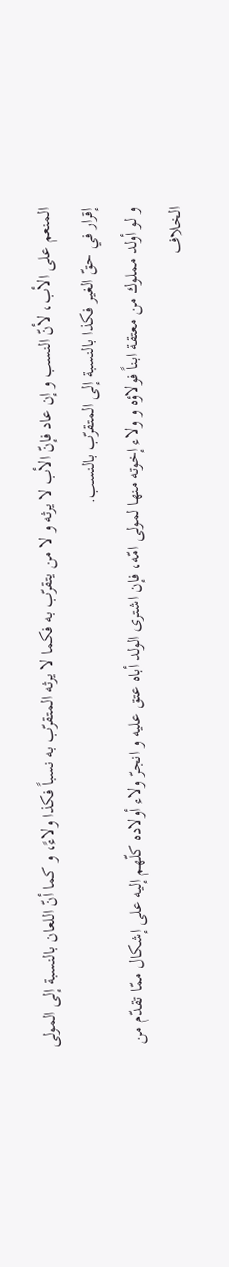المنعم على الأب، لأنّ النسب و إن عاد فإنّ الأب لا يرثه و لا من يتقرّب به فكما لا يرثه المتقرّب به نسباً فكذا ولاءً، و كما أنّ اللعان بالنسبة إلى المولى إقرار في حقّ الغير فكذا بالنسبة إلى المتقرّب بالنسب.
و لو أولد مملوك من معتقة ابناً فولاؤه و ولاء إخوته منها لمولى امّه، فإن اشترى الولد أباه عتق عليه و انجرّ ولاء أولاده كلّهم إليه على إشكال ممّا تقدّم من الخلاف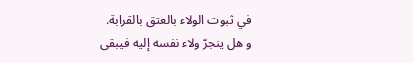في ثبوت الولاء بالعتق بالقرابة.
و هل ينجرّ ولاء نفسه إليه فيبقى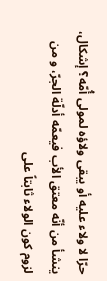حرّا لا ولاء عليه أو يبقى ولاؤه لمولى أُمّه؟ إشكال، ينشأ من أنّه معتق الأب فيعمّه أدلّة الجرّ، و من لزوم كون الولاء ثابتاً على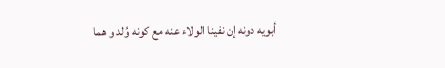أبويه دونه إن نفينا الولاء عنه مع كونه وُلد و هما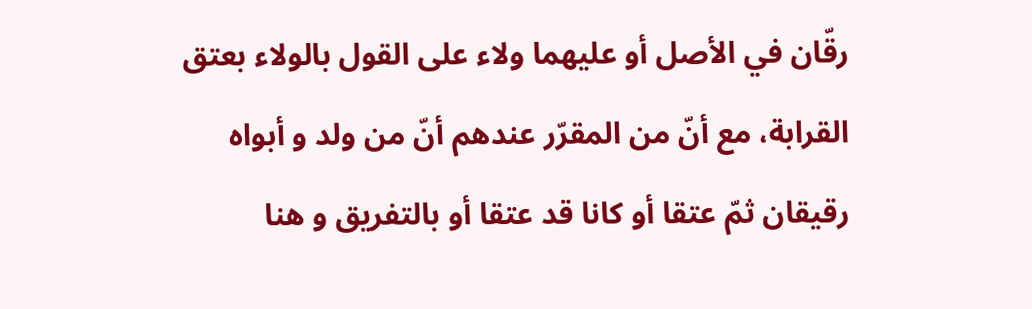رقّان في الأصل أو عليهما ولاء على القول بالولاء بعتق القرابة، مع أنّ من المقرّر عندهم أنّ من ولد و أبواه رقيقان ثمّ عتقا أو كانا قد عتقا أو بالتفريق و هنا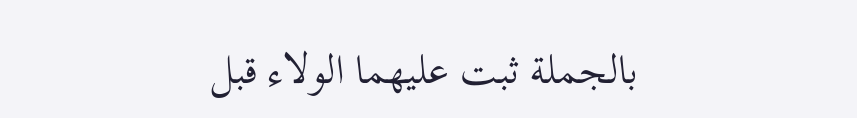بالجملة ثبت عليهما الولاء قبل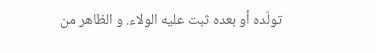تولّده أو بعده ثبت عليه الولاء. و الظاهر من